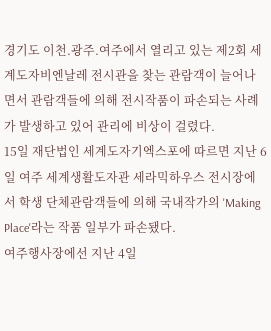경기도 이천.광주.여주에서 열리고 있는 제2회 세계도자비엔날레 전시관을 찾는 관람객이 늘어나면서 관람객들에 의해 전시작품이 파손되는 사례가 발생하고 있어 관리에 비상이 걸렸다.
15일 재단법인 세계도자기엑스포에 따르면 지난 6일 여주 세계생활도자관 세라믹하우스 전시장에서 학생 단체관람객들에 의해 국내작가의 'Making Place'라는 작품 일부가 파손됐다.
여주행사장에선 지난 4일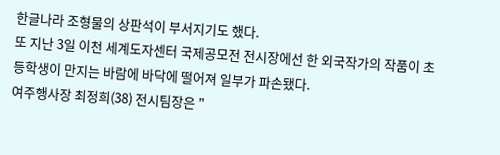한글나라 조형물의 상판석이 부서지기도 했다.
또 지난 3일 이천 세계도자센터 국제공모전 전시장에선 한 외국작가의 작품이 초등학생이 만지는 바람에 바닥에 떨어져 일부가 파손됐다.
여주행사장 최정희(38) 전시팀장은 "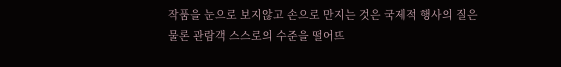작품을 눈으로 보지않고 손으로 만지는 것은 국제적 행사의 질은 물론 관람객 스스로의 수준을 떨어뜨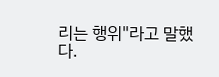리는 행위"라고 말했다.